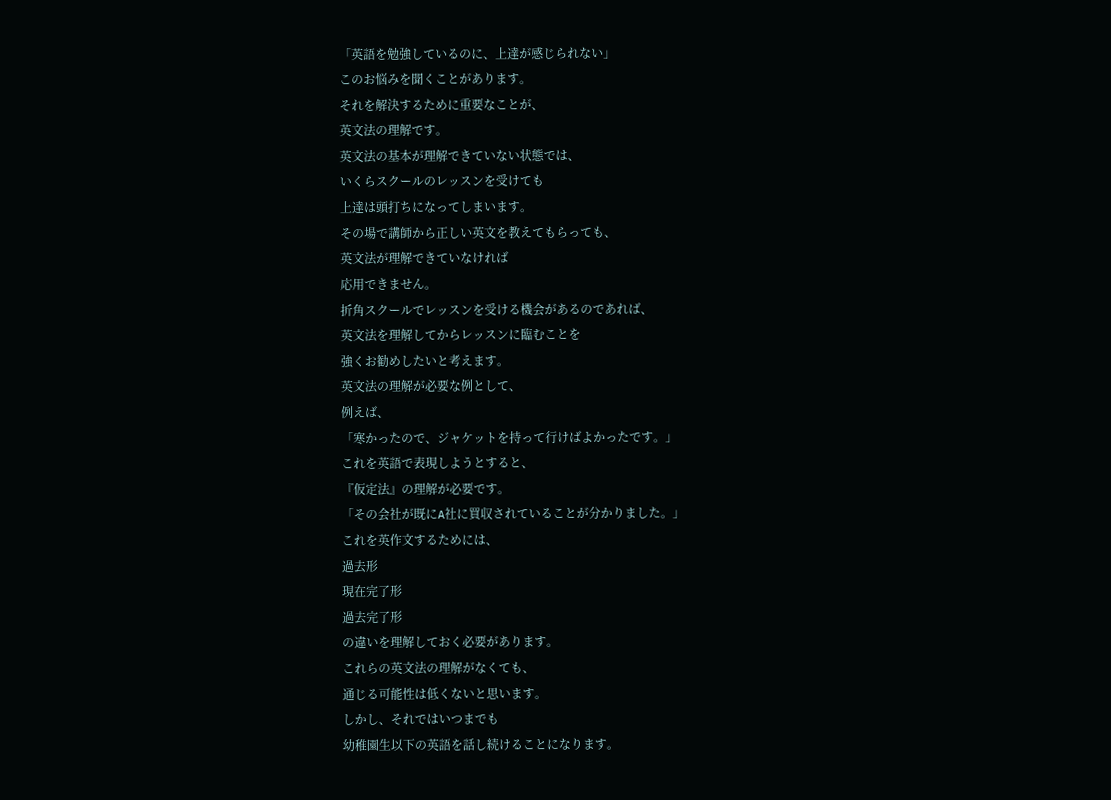「英語を勉強しているのに、上達が感じられない」
このお悩みを聞くことがあります。
それを解決するために重要なことが、
英文法の理解です。
英文法の基本が理解できていない状態では、
いくらスクールのレッスンを受けても
上達は頭打ちになってしまいます。
その場で講師から正しい英文を教えてもらっても、
英文法が理解できていなければ
応用できません。
折角スクールでレッスンを受ける機会があるのであれば、
英文法を理解してからレッスンに臨むことを
強くお勧めしたいと考えます。
英文法の理解が必要な例として、
例えば、
「寒かったので、ジャケットを持って行けばよかったです。」
これを英語で表現しようとすると、
『仮定法』の理解が必要です。
「その会社が既にA社に買収されていることが分かりました。」
これを英作文するためには、
過去形
現在完了形
過去完了形
の違いを理解しておく必要があります。
これらの英文法の理解がなくても、
通じる可能性は低くないと思います。
しかし、それではいつまでも
幼稚園生以下の英語を話し続けることになります。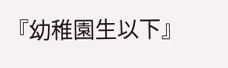『幼稚園生以下』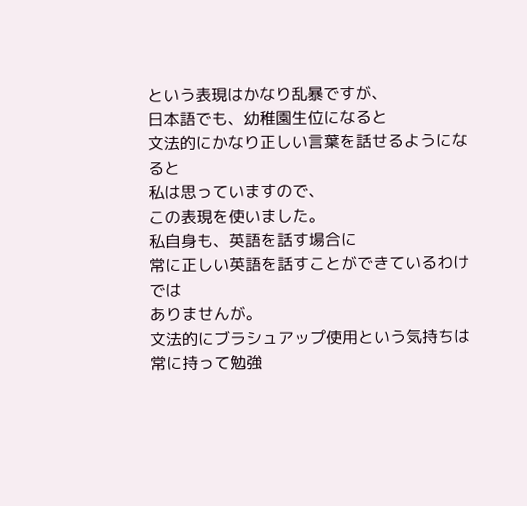という表現はかなり乱暴ですが、
日本語でも、幼稚園生位になると
文法的にかなり正しい言葉を話せるようになると
私は思っていますので、
この表現を使いました。
私自身も、英語を話す場合に
常に正しい英語を話すことができているわけでは
ありませんが。
文法的にブラシュアップ使用という気持ちは
常に持って勉強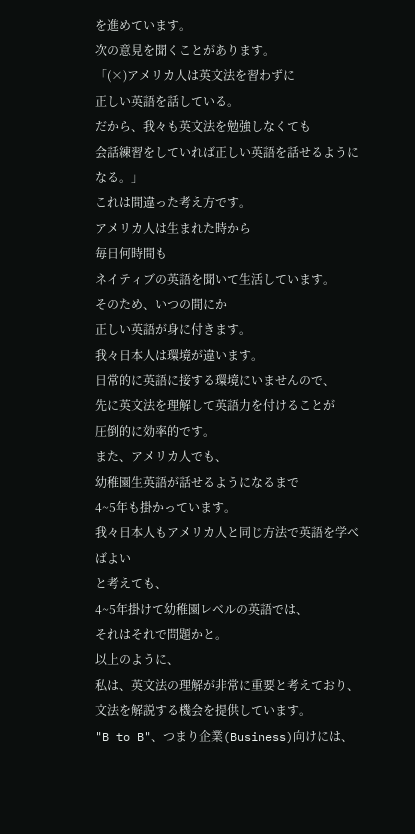を進めています。
次の意見を聞くことがあります。
「(×)アメリカ人は英文法を習わずに
正しい英語を話している。
だから、我々も英文法を勉強しなくても
会話練習をしていれば正しい英語を話せるようになる。」
これは間違った考え方です。
アメリカ人は生まれた時から
毎日何時間も
ネイティブの英語を聞いて生活しています。
そのため、いつの間にか
正しい英語が身に付きます。
我々日本人は環境が違います。
日常的に英語に接する環境にいませんので、
先に英文法を理解して英語力を付けることが
圧倒的に効率的です。
また、アメリカ人でも、
幼稚園生英語が話せるようになるまで
4~5年も掛かっています。
我々日本人もアメリカ人と同じ方法で英語を学べばよい
と考えても、
4~5年掛けて幼稚園レベルの英語では、
それはそれで問題かと。
以上のように、
私は、英文法の理解が非常に重要と考えており、
文法を解説する機会を提供しています。
"B to B"、つまり企業(Business)向けには、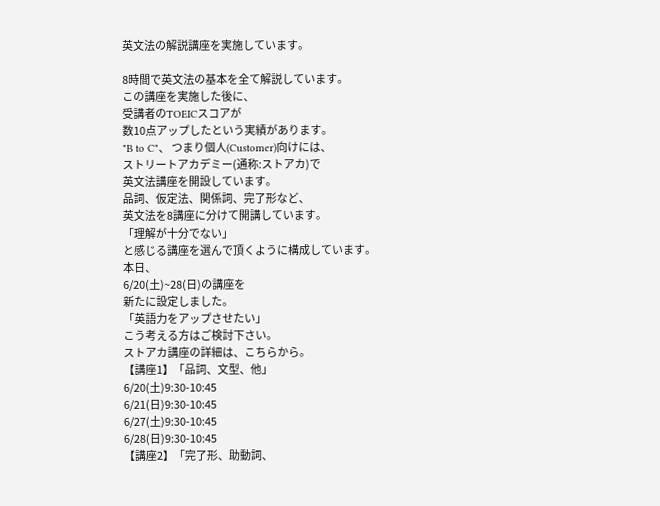英文法の解説講座を実施しています。

8時間で英文法の基本を全て解説しています。
この講座を実施した後に、
受講者のTOEICスコアが
数10点アップしたという実績があります。
"B to C"、 つまり個人(Customer)向けには、
ストリートアカデミー(通称:ストアカ)で
英文法講座を開設しています。
品詞、仮定法、関係詞、完了形など、
英文法を8講座に分けて開講しています。
「理解が十分でない」
と感じる講座を選んで頂くように構成しています。
本日、
6/20(土)~28(日)の講座を
新たに設定しました。
「英語力をアップさせたい」
こう考える方はご検討下さい。
ストアカ講座の詳細は、こちらから。
【講座1】「品詞、文型、他」
6/20(土)9:30-10:45
6/21(日)9:30-10:45
6/27(土)9:30-10:45
6/28(日)9:30-10:45
【講座2】「完了形、助動詞、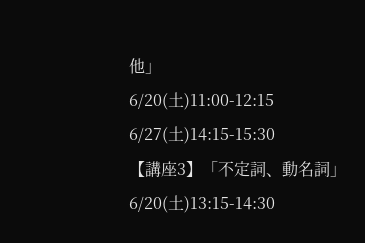他」
6/20(土)11:00-12:15
6/27(土)14:15-15:30
【講座3】「不定詞、動名詞」
6/20(土)13:15-14:30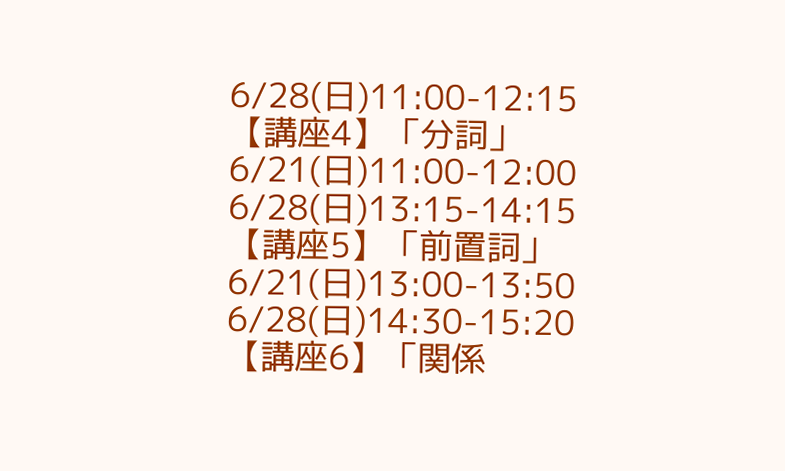6/28(日)11:00-12:15
【講座4】「分詞」
6/21(日)11:00-12:00
6/28(日)13:15-14:15
【講座5】「前置詞」
6/21(日)13:00-13:50
6/28(日)14:30-15:20
【講座6】「関係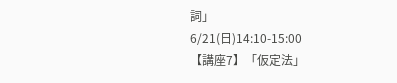詞」
6/21(日)14:10-15:00
【講座7】「仮定法」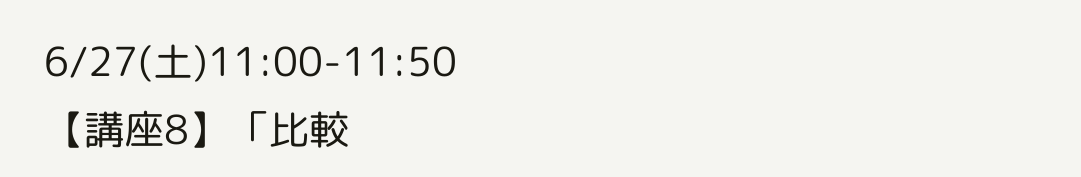6/27(土)11:00-11:50
【講座8】「比較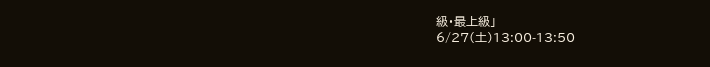級・最上級」
6/27(土)13:00-13:50